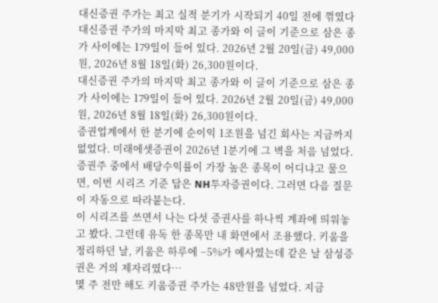대신증권 주가는 최고 실적 분기가 시작되기 40일 전에 꺾였다
대신증권 주가의 마지막 최고 종가와 이 글이 기준으로 삼은 종가 사이에는 179일이 들어 있다. 2026년 2월 20일(금) 49,000원, 2026년 8월 18일(화) 26,300원이다.
대신증권 주가의 마지막 최고 종가와 이 글이 기준으로 삼은 종가 사이에는 179일이 들어 있다. 2026년 2월 20일(금) 49,000원, 2026년 8월 18일(화) 26,300원이다.
증권업계에서 한 분기에 순이익 1조원을 넘긴 회사는 지금까지 없었다. 미래에셋증권이 2026년 1분기에 그 벽을 처음 넘었다.
증권주 중에서 배당수익률이 가장 높은 종목이 어디냐고 물으면, 이번 시리즈 기준 답은 NH투자증권이다. 그러면 다음 질문이 자동으로 따라붙는다.
이 시리즈를 쓰면서 나는 다섯 증권사를 하나씩 계좌에 띄워놓고 봤다. 그런데 유독 한 종목만 내 화면에서 조용했다. 키움을 정리하던 날, 키움은 하루에 −5%가 예사였는데 같은 날 삼성증권은 거의 제자리였다…
몇 주 전만 해도 키움증권 주가는 48만원을 넘었다. 지금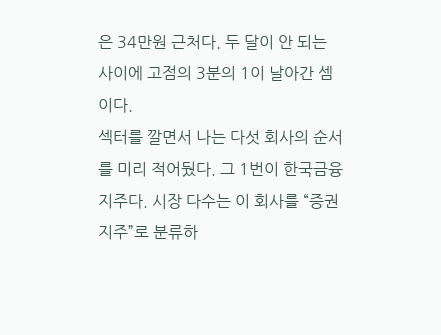은 34만원 근처다. 두 달이 안 되는 사이에 고점의 3분의 1이 날아간 셈이다.
섹터를 깔면서 나는 다섯 회사의 순서를 미리 적어뒀다. 그 1번이 한국금융지주다. 시장 다수는 이 회사를 “증권 지주”로 분류하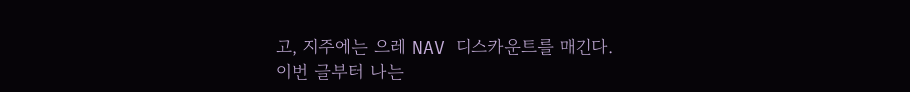고, 지주에는 으레 NAV 디스카운트를 매긴다.
이번 글부터 나는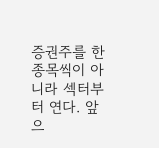증권주를 한 종목씩이 아니라 섹터부터 연다. 앞으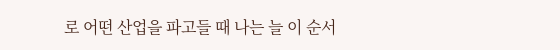로 어떤 산업을 파고들 때 나는 늘 이 순서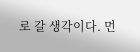로 갈 생각이다. 먼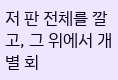저 판 전체를 깔고, 그 위에서 개별 회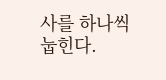사를 하나씩 눕힌다.